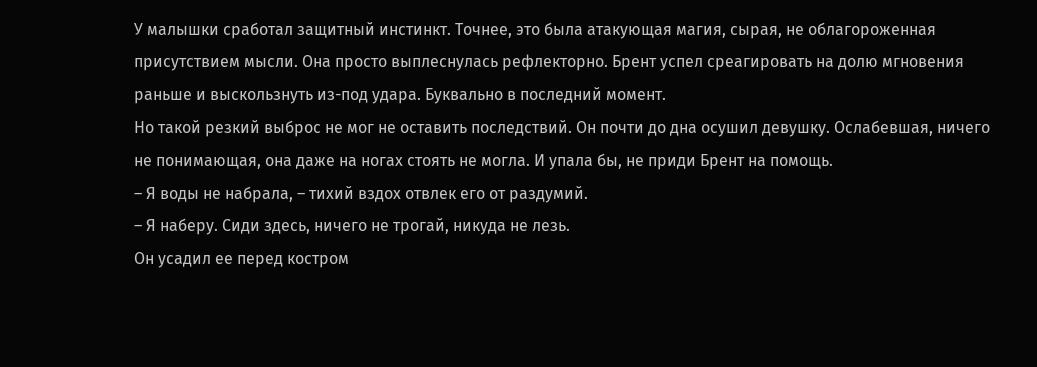У малышки сработал защитный инстинкт. Точнее, это была атакующая магия, сырая, не облагороженная присутствием мысли. Она просто выплеснулась рефлекторно. Брент успел среагировать на долю мгновения раньше и выскользнуть из-под удара. Буквально в последний момент.
Но такой резкий выброс не мог не оставить последствий. Он почти до дна осушил девушку. Ослабевшая, ничего не понимающая, она даже на ногах стоять не могла. И упала бы, не приди Брент на помощь.
– Я воды не набрала, – тихий вздох отвлек его от раздумий.
– Я наберу. Сиди здесь, ничего не трогай, никуда не лезь.
Он усадил ее перед костром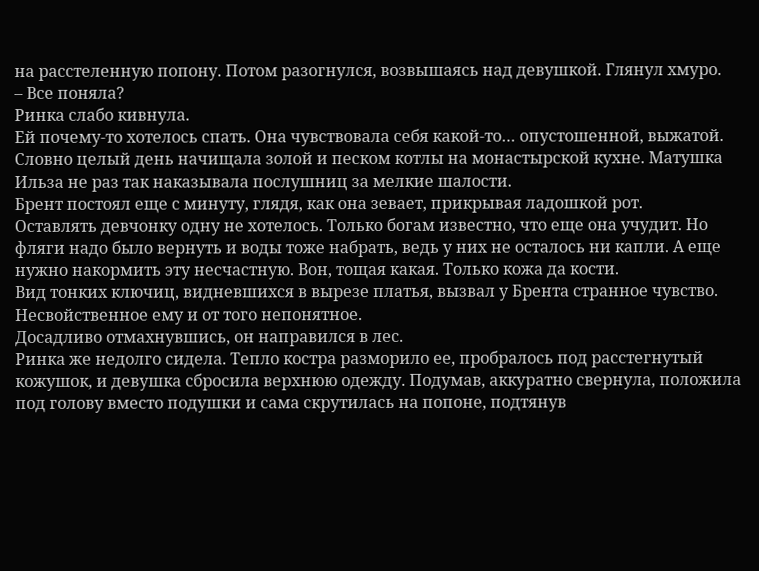на расстеленную попону. Потом разогнулся, возвышаясь над девушкой. Глянул хмуро.
– Все поняла?
Ринка слабо кивнула.
Ей почему-то хотелось спать. Она чувствовала себя какой-то… опустошенной, выжатой. Словно целый день начищала золой и песком котлы на монастырской кухне. Матушка Ильза не раз так наказывала послушниц за мелкие шалости.
Брент постоял еще с минуту, глядя, как она зевает, прикрывая ладошкой рот.
Оставлять девчонку одну не хотелось. Только богам известно, что еще она учудит. Но фляги надо было вернуть и воды тоже набрать, ведь у них не осталось ни капли. А еще нужно накормить эту несчастную. Вон, тощая какая. Только кожа да кости.
Вид тонких ключиц, видневшихся в вырезе платья, вызвал у Брента странное чувство. Несвойственное ему и от того непонятное.
Досадливо отмахнувшись, он направился в лес.
Ринка же недолго сидела. Тепло костра разморило ее, пробралось под расстегнутый кожушок, и девушка сбросила верхнюю одежду. Подумав, аккуратно свернула, положила под голову вместо подушки и сама скрутилась на попоне, подтянув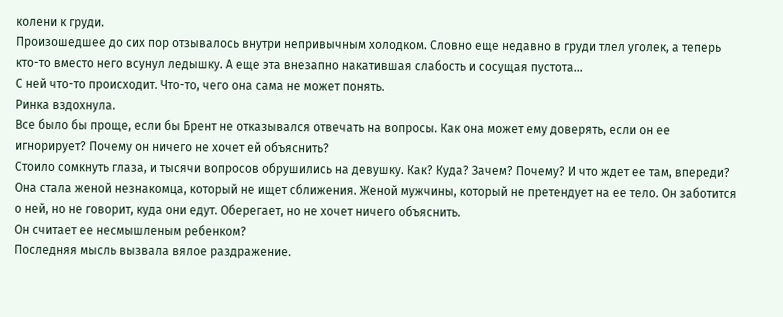колени к груди.
Произошедшее до сих пор отзывалось внутри непривычным холодком. Словно еще недавно в груди тлел уголек, а теперь кто-то вместо него всунул ледышку. А еще эта внезапно накатившая слабость и сосущая пустота…
С ней что-то происходит. Что-то, чего она сама не может понять.
Ринка вздохнула.
Все было бы проще, если бы Брент не отказывался отвечать на вопросы. Как она может ему доверять, если он ее игнорирует? Почему он ничего не хочет ей объяснить?
Стоило сомкнуть глаза, и тысячи вопросов обрушились на девушку. Как? Куда? Зачем? Почему? И что ждет ее там, впереди?
Она стала женой незнакомца, который не ищет сближения. Женой мужчины, который не претендует на ее тело. Он заботится о ней, но не говорит, куда они едут. Оберегает, но не хочет ничего объяснить.
Он считает ее несмышленым ребенком?
Последняя мысль вызвала вялое раздражение.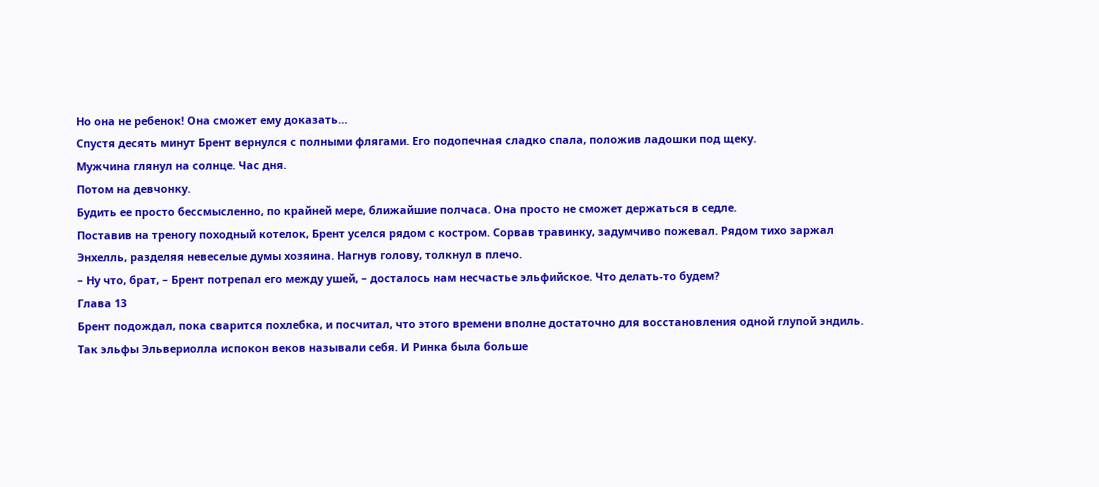Но она не ребенок! Она сможет ему доказать…
Спустя десять минут Брент вернулся с полными флягами. Его подопечная сладко спала, положив ладошки под щеку.
Мужчина глянул на солнце. Час дня.
Потом на девчонку.
Будить ее просто бессмысленно, по крайней мере, ближайшие полчаса. Она просто не сможет держаться в седле.
Поставив на треногу походный котелок, Брент уселся рядом с костром. Сорвав травинку, задумчиво пожевал. Рядом тихо заржал Энхелль, разделяя невеселые думы хозяина. Нагнув голову, толкнул в плечо.
– Ну что, брат, – Брент потрепал его между ушей, – досталось нам несчастье эльфийское. Что делать-то будем?
Глава 13
Брент подождал, пока сварится похлебка, и посчитал, что этого времени вполне достаточно для восстановления одной глупой эндиль. Так эльфы Эльвериолла испокон веков называли себя. И Ринка была больше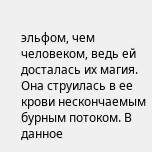эльфом, чем человеком, ведь ей досталась их магия. Она струилась в ее крови нескончаемым бурным потоком. В данное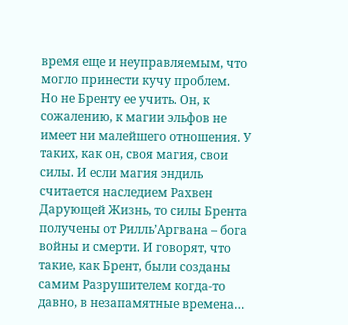время еще и неуправляемым, что могло принести кучу проблем.
Но не Бренту ее учить. Он, к сожалению, к магии эльфов не имеет ни малейшего отношения. У таких, как он, своя магия, свои силы. И если магия эндиль считается наследием Рахвен Дарующей Жизнь, то силы Брента получены от Рилль’Аргвана – бога войны и смерти. И говорят, что такие, как Брент, были созданы самим Разрушителем когда-то давно, в незапамятные времена…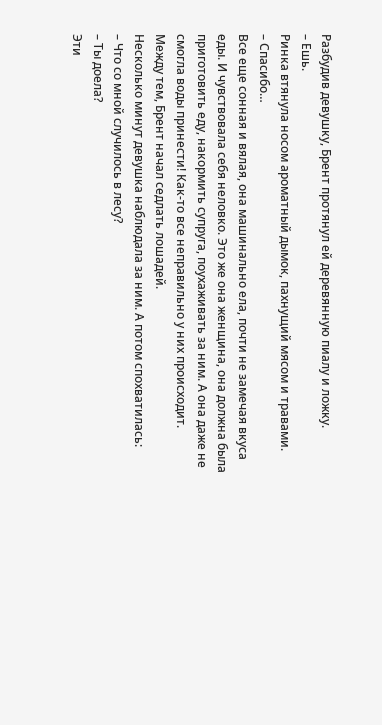Разбудив девушку, Брент протянул ей деревянную пиалу и ложку.
– Ешь.
Ринка втянула носом ароматный дымок, пахнущий мясом и травами.
– Спасибо…
Все еще сонная и вялая, она машинально ела, почти не замечая вкуса еды. И чувствовала себя неловко. Это же она женщина, она должна была приготовить еду, накормить супруга, поухаживать за ним. А она даже не смогла воды принести! Как-то все неправильно у них происходит.
Между тем, Брент начал седлать лошадей.
Несколько минут девушка наблюдала за ним. А потом спохватилась:
– Что со мной случилось в лесу?
– Ты доела?
Эти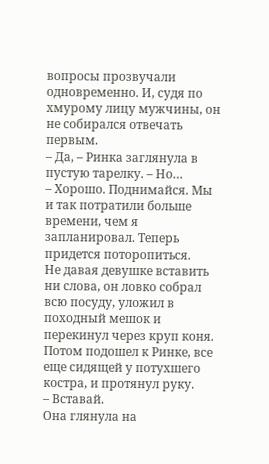вопросы прозвучали одновременно. И, судя по хмурому лицу мужчины, он не собирался отвечать первым.
– Да, – Ринка заглянула в пустую тарелку. – Но…
– Хорошо. Поднимайся. Мы и так потратили больше времени, чем я запланировал. Теперь придется поторопиться.
Не давая девушке вставить ни слова, он ловко собрал всю посуду, уложил в походный мешок и перекинул через круп коня. Потом подошел к Ринке, все еще сидящей у потухшего костра, и протянул руку.
– Вставай.
Она глянула на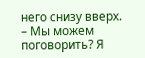него снизу вверх.
– Мы можем поговорить? Я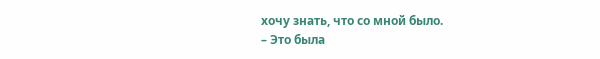хочу знать, что со мной было.
– Это была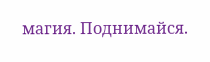магия. Поднимайся.